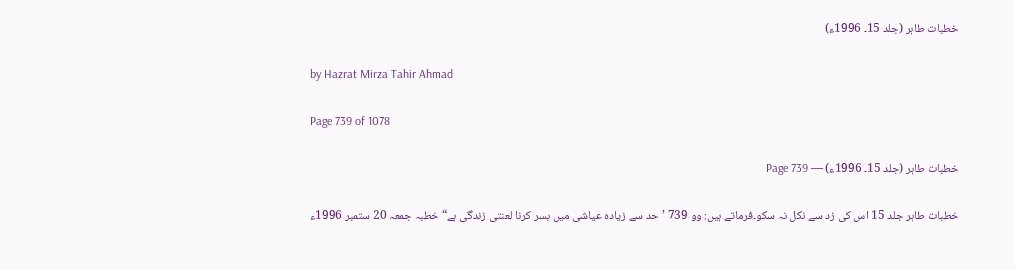خطبات طاہر (جلد 15۔ 1996ء)

by Hazrat Mirza Tahir Ahmad

Page 739 of 1078

خطبات طاہر (جلد 15۔ 1996ء) — Page 739

خطبات طاہر جلد 15 اس کی زد سے نکل نہ سکو۔فرماتے ہیں: وو 739 ’حد سے زیادہ عیاشی میں بسر کرنا لعنتی زندگی ہے“ خطبہ جمعہ 20 ستمبر 1996ء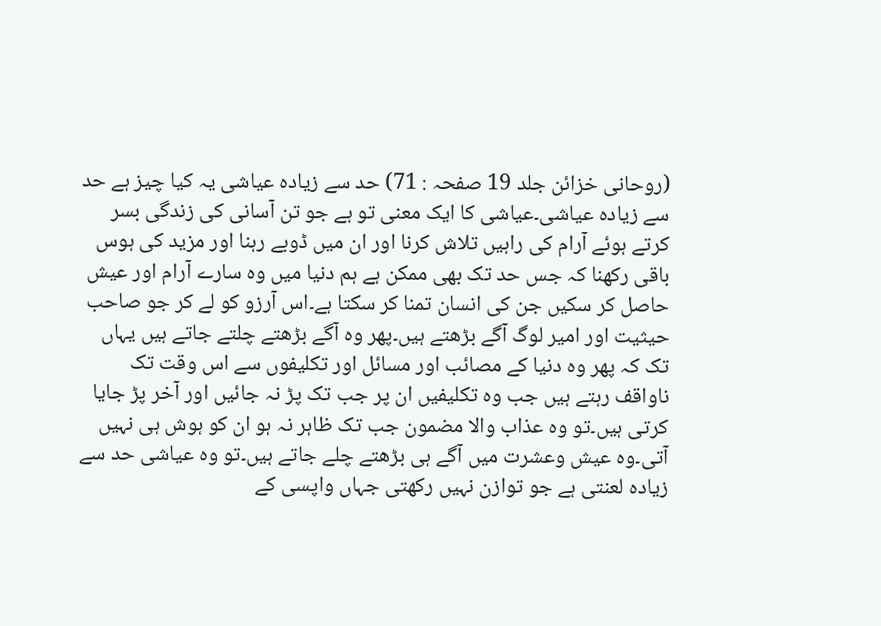(روحانی خزائن جلد 19 صفحہ : 71) حد سے زیادہ عیاشی یہ کیا چیز ہے حد سے زیادہ عیاشی۔عیاشی کا ایک معنی تو ہے جو تن آسانی کی زندگی بسر کرتے ہوئے آرام کی راہیں تلاش کرنا اور ان میں ڈوبے رہنا اور مزید کی ہوس باقی رکھنا کہ جس حد تک بھی ممکن ہے ہم دنیا میں وہ سارے آرام اور عیش حاصل کر سکیں جن کی انسان تمنا کر سکتا ہے۔اس آرزو کو لے کر جو صاحب حیثیت اور امیر لوگ آگے بڑھتے ہیں۔پھر وہ آگے بڑھتے چلتے جاتے ہیں یہاں تک کہ پھر وہ دنیا کے مصائب اور مسائل اور تکلیفوں سے اس وقت تک ناواقف رہتے ہیں جب وہ تکلیفیں ان پر جب تک پڑ نہ جائیں اور آخر پڑ جایا کرتی ہیں۔تو وہ عذاب والا مضمون جب تک ظاہر نہ ہو ان کو ہوش ہی نہیں آتی۔وہ عیش وعشرت میں آگے ہی بڑھتے چلے جاتے ہیں۔تو وہ عیاشی حد سے زیادہ لعنتی ہے جو توازن نہیں رکھتی جہاں واپسی کے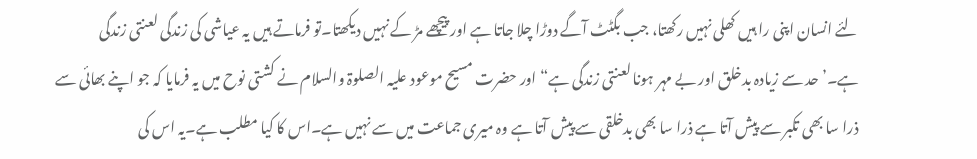لئے انسان اپنی را ہیں کھلی نہیں رکھتا، جب بگٹٹ آگے دوڑا چلا جاتا ہے اور پیچھے مڑ کے نہیں دیکھتا۔تو فرماتے ہیں یہ عیاشی کی زندگی لعنتی زندگی ہے۔’حد سے زیادہ بدخلق اور بے مہر ہونا لعنتی زندگی ہے“ اور حضرت مسیح موعود علیہ الصلوۃ والسلام نے کشتی نوح میں یہ فرمایا کہ جو اپنے بھائی سے ذرا سا بھی تکبر سے پیش آتا ہے ذرا سا بھی بدخلقی سے پیش آتا ہے وہ میری جماعت میں سے نہیں ہے۔اس کا کیا مطلب ہے۔یہ اس کی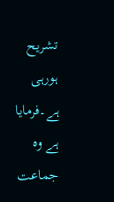تشریح ہورہی ہے۔فرمایا ہے وہ جماعت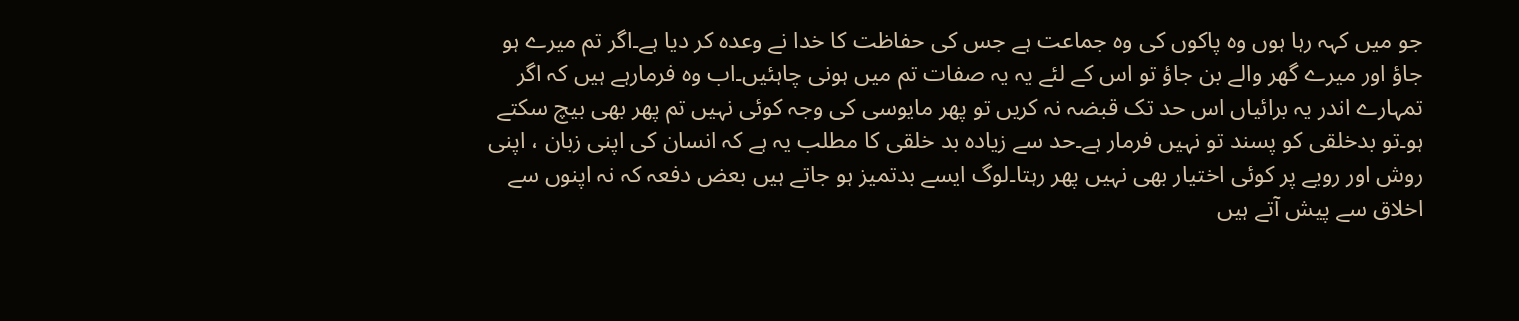جو میں کہہ رہا ہوں وہ پاکوں کی وہ جماعت ہے جس کی حفاظت کا خدا نے وعدہ کر دیا ہے۔اگر تم میرے ہو جاؤ اور میرے گھر والے بن جاؤ تو اس کے لئے یہ یہ صفات تم میں ہونی چاہئیں۔اب وہ فرمارہے ہیں کہ اگر تمہارے اندر یہ برائیاں اس حد تک قبضہ نہ کریں تو پھر مایوسی کی وجہ کوئی نہیں تم پھر بھی بیچ سکتے ہو۔تو بدخلقی کو پسند تو نہیں فرمار ہے۔حد سے زیادہ بد خلقی کا مطلب یہ ہے کہ انسان کی اپنی زبان ، اپنی روش اور رویے پر کوئی اختیار بھی نہیں پھر رہتا۔لوگ ایسے بدتمیز ہو جاتے ہیں بعض دفعہ کہ نہ اپنوں سے اخلاق سے پیش آتے ہیں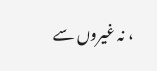، نہ غیروں سے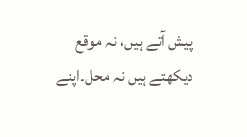پیش آتے ہیں، نہ موقع دیکھتے ہیں نہ محل۔اپنے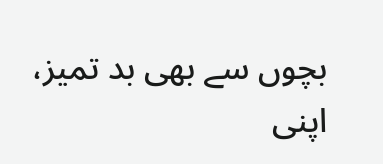بچوں سے بھی بد تمیز، اپنی